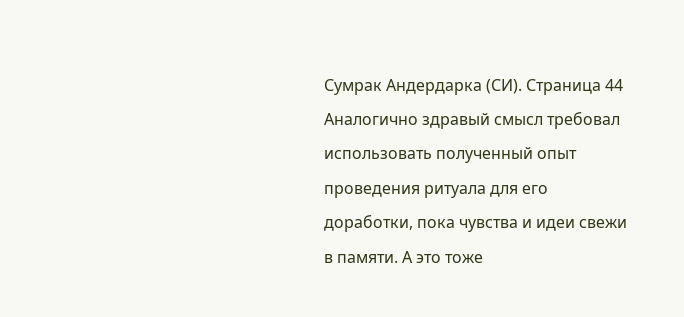Сумрак Андердарка (СИ). Страница 44
Аналогично здравый смысл требовал использовать полученный опыт проведения ритуала для его доработки, пока чувства и идеи свежи в памяти. А это тоже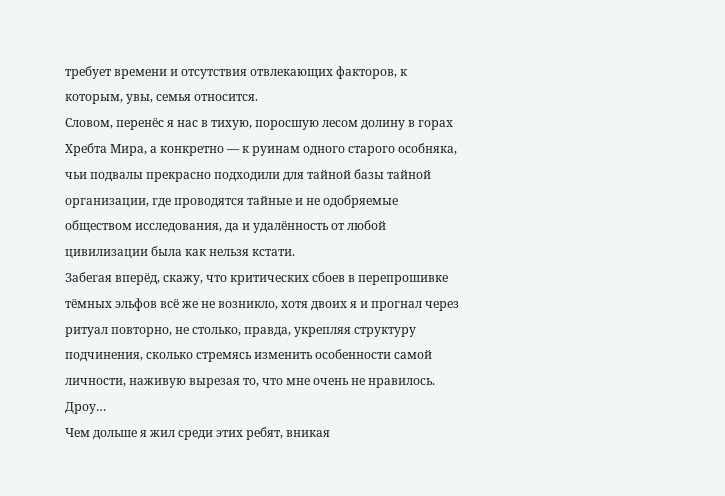требует времени и отсутствия отвлекающих факторов, к которым, увы, семья относится.
Словом, перенёс я нас в тихую, поросшую лесом долину в горах Хребта Мира, а конкретно — к руинам одного старого особняка, чьи подвалы прекрасно подходили для тайной базы тайной организации, где проводятся тайные и не одобряемые обществом исследования, да и удалённость от любой цивилизации была как нельзя кстати.
Забегая вперёд, скажу, что критических сбоев в перепрошивке тёмных эльфов всё же не возникло, хотя двоих я и прогнал через ритуал повторно, не столько, правда, укрепляя структуру подчинения, сколько стремясь изменить особенности самой личности, наживую вырезая то, что мне очень не нравилось.
Дроу…
Чем дольше я жил среди этих ребят, вникая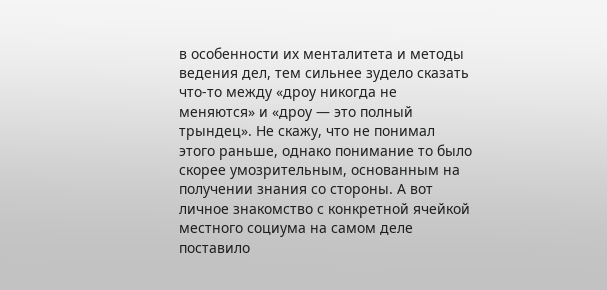в особенности их менталитета и методы ведения дел, тем сильнее зудело сказать что-то между «дроу никогда не меняются» и «дроу — это полный трындец». Не скажу, что не понимал этого раньше, однако понимание то было скорее умозрительным, основанным на получении знания со стороны. А вот личное знакомство с конкретной ячейкой местного социума на самом деле поставило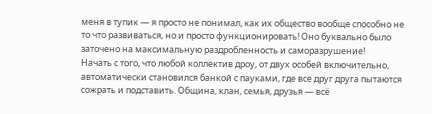меня в тупик — я просто не понимал, как их общество вообще способно не то что развиваться, но и просто функционировать! Оно буквально было заточено на максимальную раздробленность и саморазрушение!
Начать с того, что любой коллектив дроу, от двух особей включительно, автоматически становился банкой с пауками, где все друг друга пытаются сожрать и подставить. Община, клан, семья, друзья — всё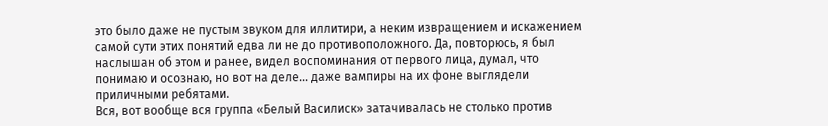это было даже не пустым звуком для иллитири, а неким извращением и искажением самой сути этих понятий едва ли не до противоположного. Да, повторюсь, я был наслышан об этом и ранее, видел воспоминания от первого лица, думал, что понимаю и осознаю, но вот на деле… даже вампиры на их фоне выглядели приличными ребятами.
Вся, вот вообще вся группа «Белый Василиск» затачивалась не столько против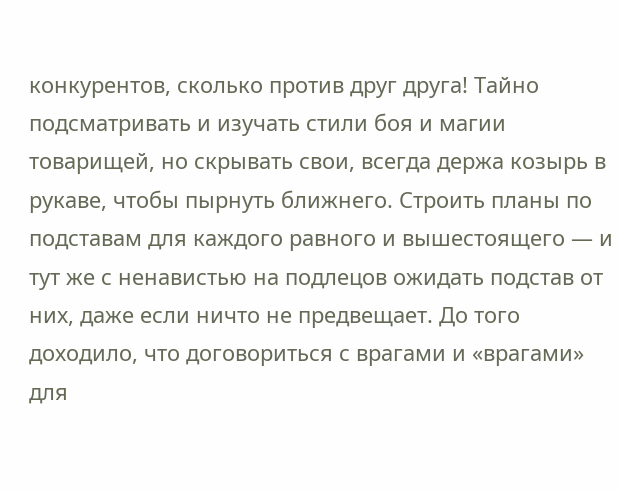конкурентов, сколько против друг друга! Тайно подсматривать и изучать стили боя и магии товарищей, но скрывать свои, всегда держа козырь в рукаве, чтобы пырнуть ближнего. Строить планы по подставам для каждого равного и вышестоящего — и тут же с ненавистью на подлецов ожидать подстав от них, даже если ничто не предвещает. До того доходило, что договориться с врагами и «врагами» для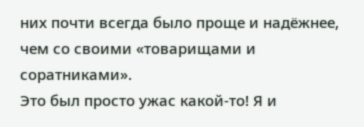них почти всегда было проще и надёжнее, чем со своими «товарищами и соратниками».
Это был просто ужас какой-то! Я и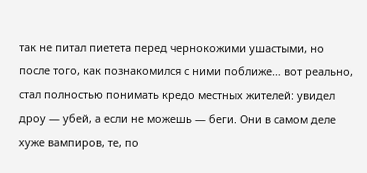так не питал пиетета перед чернокожими ушастыми, но после того, как познакомился с ними поближе… вот реально, стал полностью понимать кредо местных жителей: увидел дроу — убей, а если не можешь — беги. Они в самом деле хуже вампиров, те, по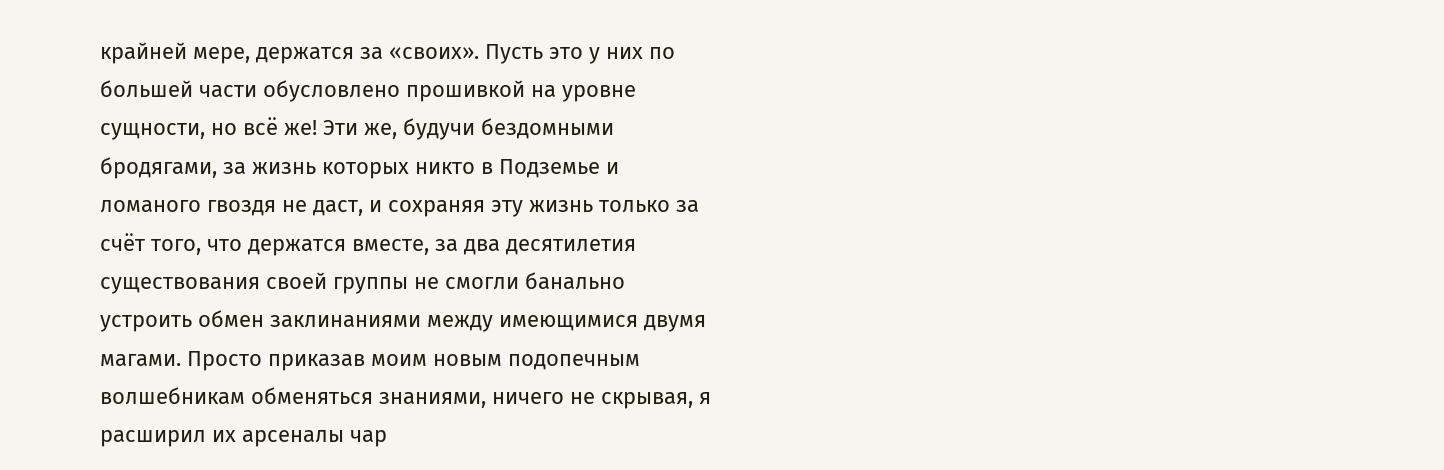крайней мере, держатся за «своих». Пусть это у них по большей части обусловлено прошивкой на уровне сущности, но всё же! Эти же, будучи бездомными бродягами, за жизнь которых никто в Подземье и ломаного гвоздя не даст, и сохраняя эту жизнь только за счёт того, что держатся вместе, за два десятилетия существования своей группы не смогли банально устроить обмен заклинаниями между имеющимися двумя магами. Просто приказав моим новым подопечным волшебникам обменяться знаниями, ничего не скрывая, я расширил их арсеналы чар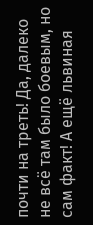почти на треть! Да, далеко не всё там было боевым, но сам факт! А ещё львиная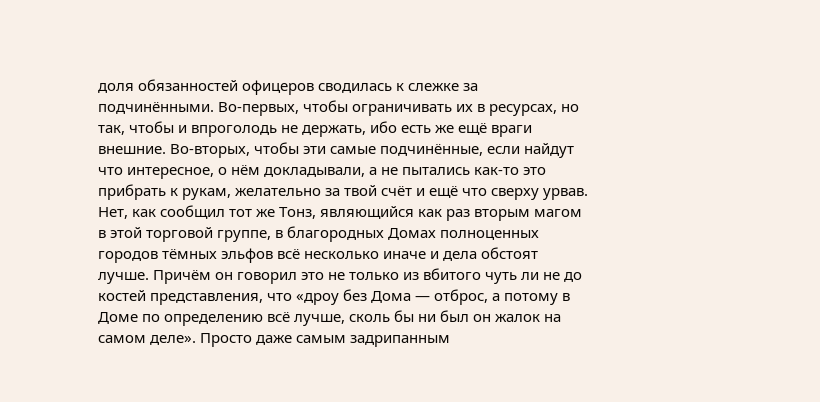доля обязанностей офицеров сводилась к слежке за подчинёнными. Во-первых, чтобы ограничивать их в ресурсах, но так, чтобы и впроголодь не держать, ибо есть же ещё враги внешние. Во-вторых, чтобы эти самые подчинённые, если найдут что интересное, о нём докладывали, а не пытались как-то это прибрать к рукам, желательно за твой счёт и ещё что сверху урвав.
Нет, как сообщил тот же Тонз, являющийся как раз вторым магом в этой торговой группе, в благородных Домах полноценных городов тёмных эльфов всё несколько иначе и дела обстоят лучше. Причём он говорил это не только из вбитого чуть ли не до костей представления, что «дроу без Дома — отброс, а потому в Доме по определению всё лучше, сколь бы ни был он жалок на самом деле». Просто даже самым задрипанным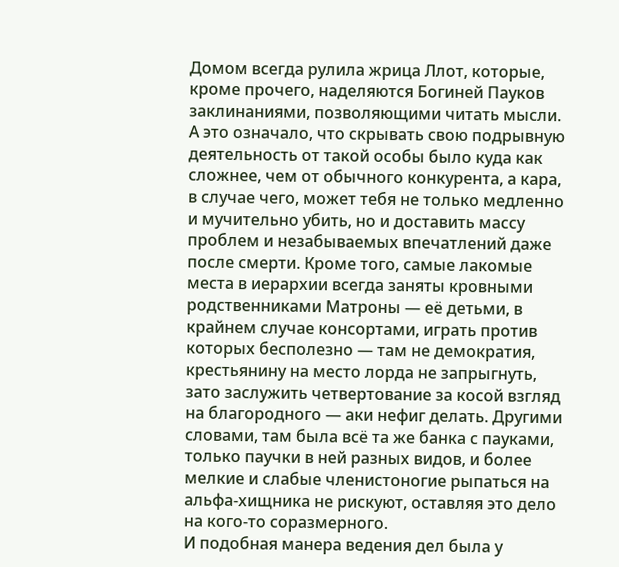Домом всегда рулила жрица Ллот, которые, кроме прочего, наделяются Богиней Пауков заклинаниями, позволяющими читать мысли. А это означало, что скрывать свою подрывную деятельность от такой особы было куда как сложнее, чем от обычного конкурента, а кара, в случае чего, может тебя не только медленно и мучительно убить, но и доставить массу проблем и незабываемых впечатлений даже после смерти. Кроме того, самые лакомые места в иерархии всегда заняты кровными родственниками Матроны — её детьми, в крайнем случае консортами, играть против которых бесполезно — там не демократия, крестьянину на место лорда не запрыгнуть, зато заслужить четвертование за косой взгляд на благородного — аки нефиг делать. Другими словами, там была всё та же банка с пауками, только паучки в ней разных видов, и более мелкие и слабые членистоногие рыпаться на альфа-хищника не рискуют, оставляя это дело на кого-то соразмерного.
И подобная манера ведения дел была у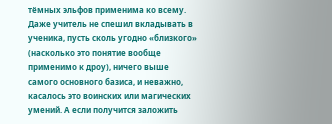тёмных эльфов применима ко всему. Даже учитель не спешил вкладывать в ученика, пусть сколь угодно «близкого» (насколько это понятие вообще применимо к дроу), ничего выше самого основного базиса, и неважно, касалось это воинских или магических умений. А если получится заложить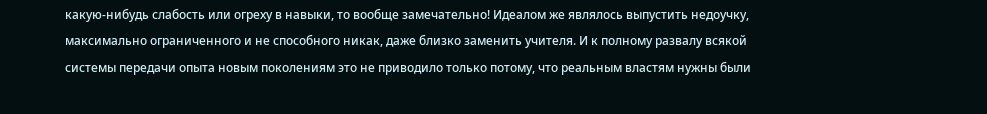какую-нибудь слабость или огреху в навыки, то вообще замечательно! Идеалом же являлось выпустить недоучку, максимально ограниченного и не способного никак, даже близко заменить учителя. И к полному развалу всякой системы передачи опыта новым поколениям это не приводило только потому, что реальным властям нужны были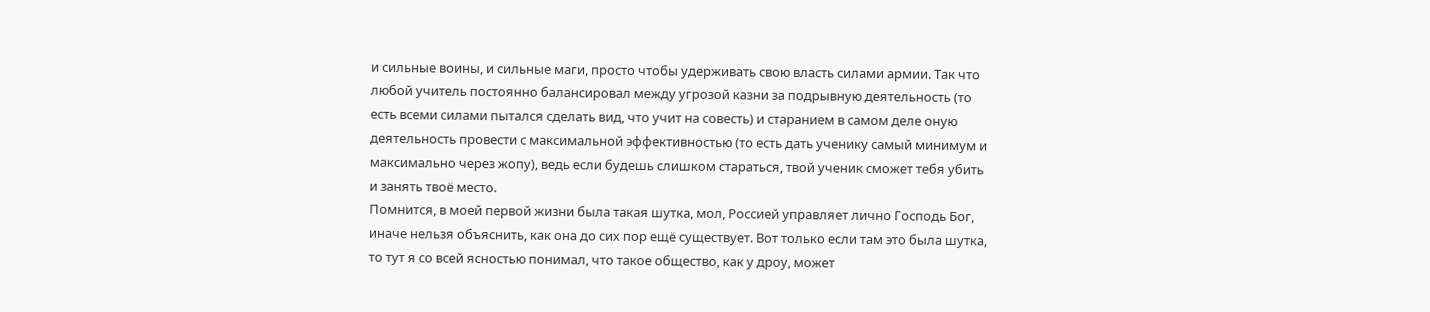и сильные воины, и сильные маги, просто чтобы удерживать свою власть силами армии. Так что любой учитель постоянно балансировал между угрозой казни за подрывную деятельность (то есть всеми силами пытался сделать вид, что учит на совесть) и старанием в самом деле оную деятельность провести с максимальной эффективностью (то есть дать ученику самый минимум и максимально через жопу), ведь если будешь слишком стараться, твой ученик сможет тебя убить и занять твоё место.
Помнится, в моей первой жизни была такая шутка, мол, Россией управляет лично Господь Бог, иначе нельзя объяснить, как она до сих пор ещё существует. Вот только если там это была шутка, то тут я со всей ясностью понимал, что такое общество, как у дроу, может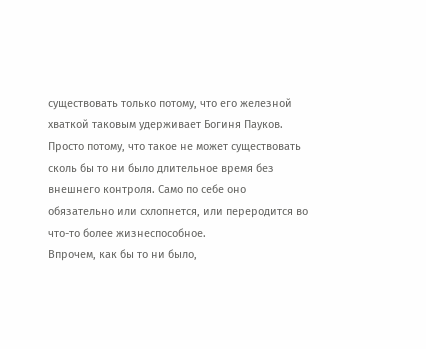существовать только потому, что его железной хваткой таковым удерживает Богиня Пауков. Просто потому, что такое не может существовать сколь бы то ни было длительное время без внешнего контроля. Само по себе оно обязательно или схлопнется, или переродится во что-то более жизнеспособное.
Впрочем, как бы то ни было,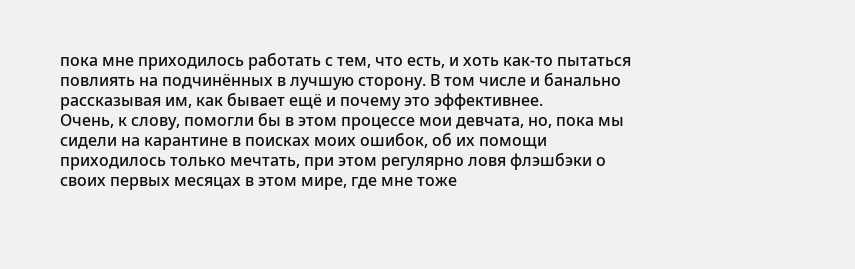пока мне приходилось работать с тем, что есть, и хоть как-то пытаться повлиять на подчинённых в лучшую сторону. В том числе и банально рассказывая им, как бывает ещё и почему это эффективнее.
Очень, к слову, помогли бы в этом процессе мои девчата, но, пока мы сидели на карантине в поисках моих ошибок, об их помощи приходилось только мечтать, при этом регулярно ловя флэшбэки о своих первых месяцах в этом мире, где мне тоже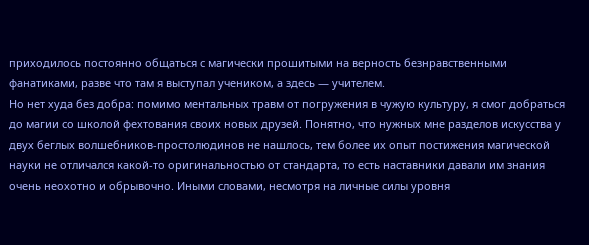приходилось постоянно общаться с магически прошитыми на верность безнравственными фанатиками, разве что там я выступал учеником, а здесь — учителем.
Но нет худа без добра: помимо ментальных травм от погружения в чужую культуру, я смог добраться до магии со школой фехтования своих новых друзей. Понятно, что нужных мне разделов искусства у двух беглых волшебников-простолюдинов не нашлось, тем более их опыт постижения магической науки не отличался какой-то оригинальностью от стандарта, то есть наставники давали им знания очень неохотно и обрывочно. Иными словами, несмотря на личные силы уровня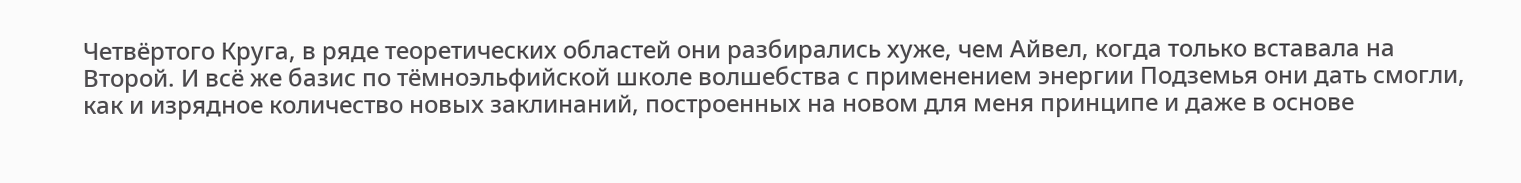Четвёртого Круга, в ряде теоретических областей они разбирались хуже, чем Айвел, когда только вставала на Второй. И всё же базис по тёмноэльфийской школе волшебства с применением энергии Подземья они дать смогли, как и изрядное количество новых заклинаний, построенных на новом для меня принципе и даже в основе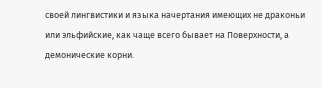своей лингвистики и языка начертания имеющих не драконьи или эльфийские, как чаще всего бывает на Поверхности, а демонические корни.